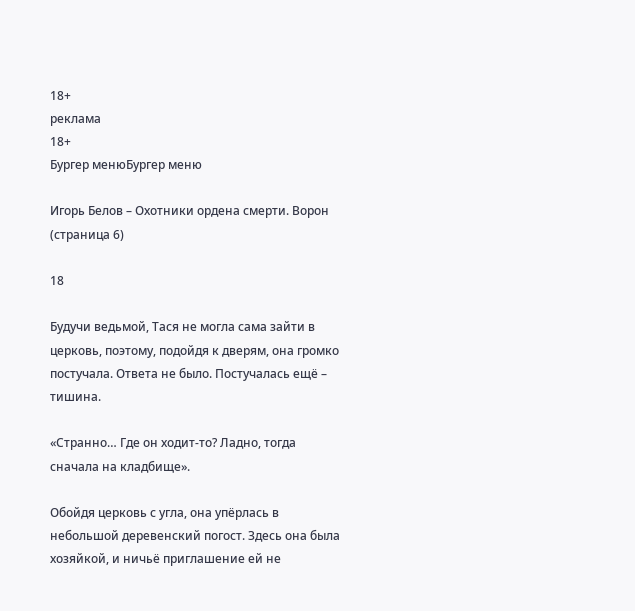18+
реклама
18+
Бургер менюБургер меню

Игорь Белов – Охотники ордена смерти. Ворон (страница 6)

18

Будучи ведьмой, Тася не могла сама зайти в церковь, поэтому, подойдя к дверям, она громко постучала. Ответа не было. Постучалась ещё – тишина.

«Странно… Где он ходит-то? Ладно, тогда сначала на кладбище».

Обойдя церковь с угла, она упёрлась в небольшой деревенский погост. Здесь она была хозяйкой, и ничьё приглашение ей не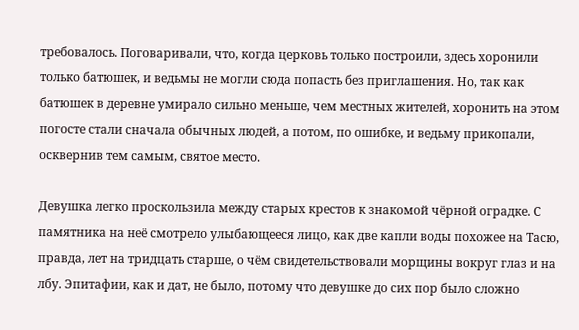требовалось. Поговаривали, что, когда церковь только построили, здесь хоронили только батюшек, и ведьмы не могли сюда попасть без приглашения. Но, так как батюшек в деревне умирало сильно меньше, чем местных жителей, хоронить на этом погосте стали сначала обычных людей, а потом, по ошибке, и ведьму прикопали, осквернив тем самым, святое место.

Девушка легко проскользила между старых крестов к знакомой чёрной оградке. С памятника на неё смотрело улыбающееся лицо, как две капли воды похожее на Тасю, правда, лет на тридцать старше, о чём свидетельствовали морщины вокруг глаз и на лбу. Эпитафии, как и дат, не было, потому что девушке до сих пор было сложно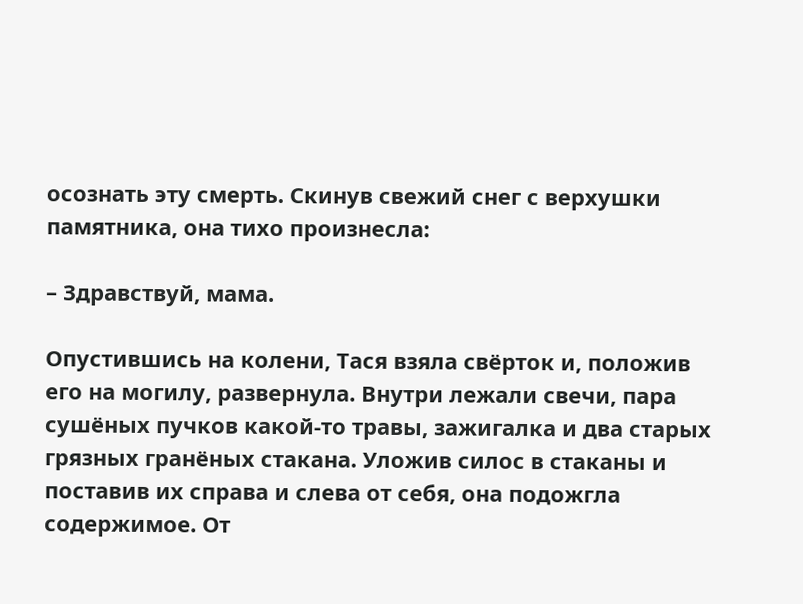осознать эту смерть. Скинув свежий снег с верхушки памятника, она тихо произнесла:

– Здравствуй, мама.

Опустившись на колени, Тася взяла свёрток и, положив его на могилу, развернула. Внутри лежали свечи, пара сушёных пучков какой-то травы, зажигалка и два старых грязных гранёных стакана. Уложив силос в стаканы и поставив их справа и слева от себя, она подожгла содержимое. От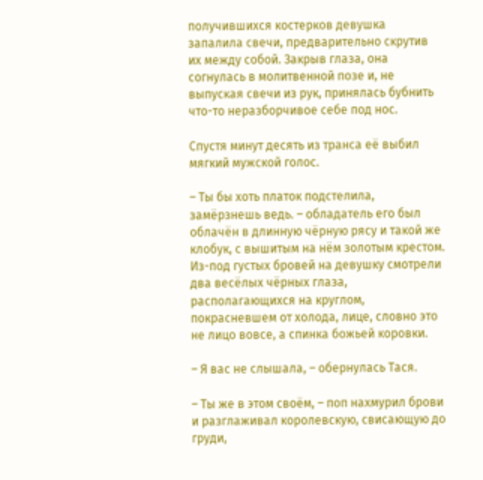получившихся костерков девушка запалила свечи, предварительно скрутив их между собой. Закрыв глаза, она согнулась в молитвенной позе и, не выпуская свечи из рук, принялась бубнить что-то неразборчивое себе под нос.

Спустя минут десять из транса её выбил мягкий мужской голос.

– Ты бы хоть платок подстелила, замёрзнешь ведь. – обладатель его был облачён в длинную чёрную рясу и такой же клобук, с вышитым на нём золотым крестом. Из-под густых бровей на девушку смотрели два весёлых чёрных глаза, располагающихся на круглом, покрасневшем от холода, лице, словно это не лицо вовсе, а спинка божьей коровки.

– Я вас не слышала, – обернулась Тася.

– Ты же в этом своём, – поп нахмурил брови и разглаживал королевскую, свисающую до груди,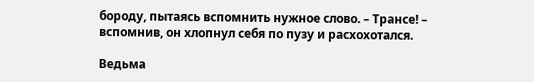бороду, пытаясь вспомнить нужное слово. – Трансе! – вспомнив, он хлопнул себя по пузу и расхохотался.

Ведьма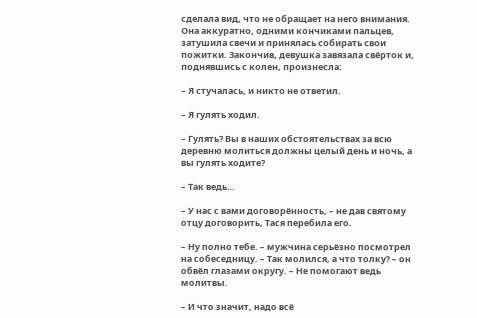сделала вид, что не обращает на него внимания. Она аккуратно, одними кончиками пальцев, затушила свечи и принялась собирать свои пожитки. Закончив, девушка завязала свёрток и, поднявшись с колен, произнесла:

– Я стучалась, и никто не ответил.

– Я гулять ходил.

– Гулять? Вы в наших обстоятельствах за всю деревню молиться должны целый день и ночь, а вы гулять ходите?

– Так ведь…

– У нас с вами договорённость, – не дав святому отцу договорить, Тася перебила его.

– Ну полно тебе. – мужчина серьёзно посмотрел на собеседницу. – Так молился, а что толку? – он обвёл глазами округу. – Не помогают ведь молитвы.

– И что значит, надо всё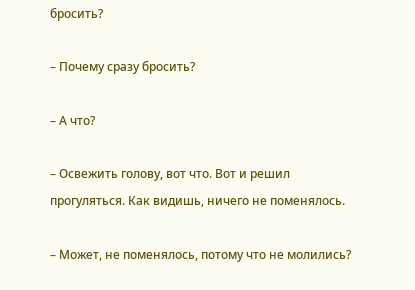бросить?

– Почему сразу бросить?

– А что?

– Освежить голову, вот что. Вот и решил прогуляться. Как видишь, ничего не поменялось.

– Может, не поменялось, потому что не молились?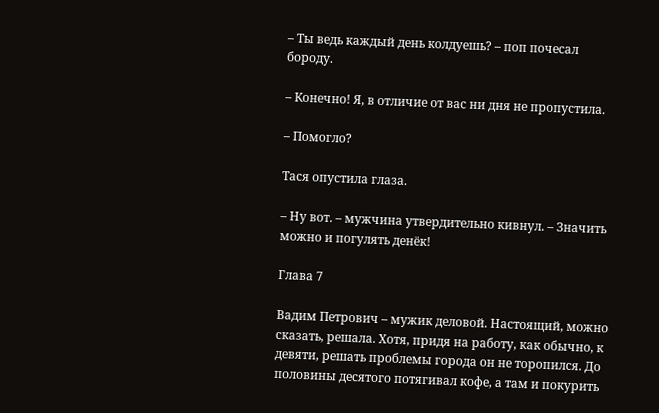– Ты ведь каждый день колдуешь? – поп почесал бороду.

– Конечно! Я, в отличие от вас ни дня не пропустила.

– Помогло?

Тася опустила глаза.

– Ну вот. – мужчина утвердительно кивнул. – Значить можно и погулять денёк!

Глава 7

Вадим Петрович – мужик деловой. Настоящий, можно сказать, решала. Хотя, придя на работу, как обычно, к девяти, решать проблемы города он не торопился. До половины десятого потягивал кофе, а там и покурить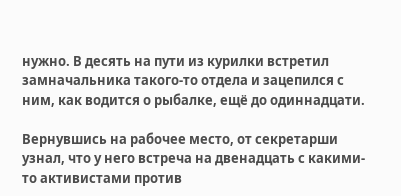нужно. В десять на пути из курилки встретил замначальника такого-то отдела и зацепился с ним, как водится о рыбалке, ещё до одиннадцати.

Вернувшись на рабочее место, от секретарши узнал, что у него встреча на двенадцать с какими-то активистами против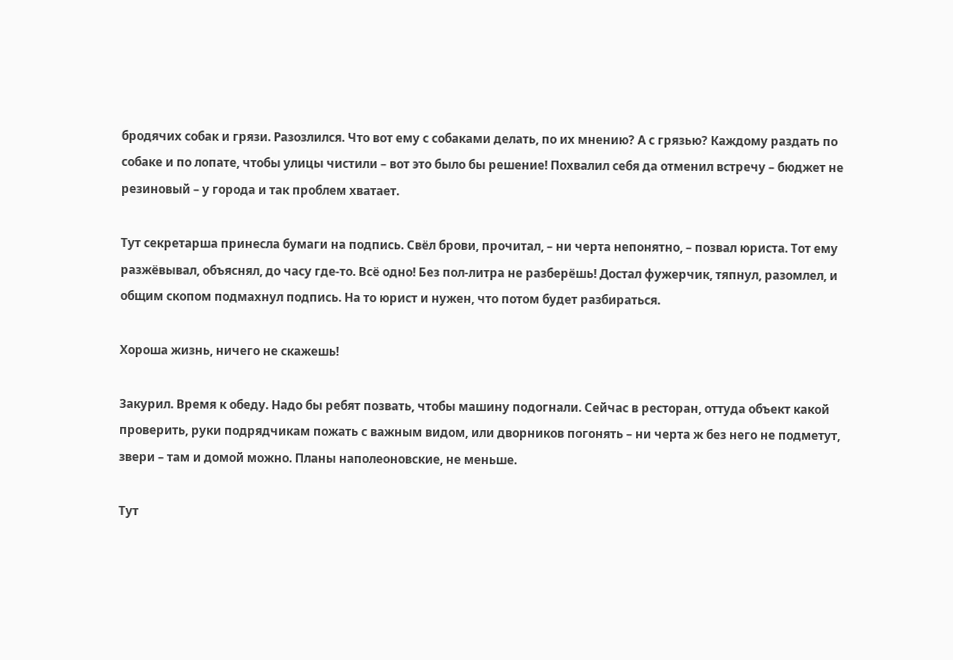бродячих собак и грязи. Разозлился. Что вот ему с собаками делать, по их мнению? А с грязью? Каждому раздать по собаке и по лопате, чтобы улицы чистили – вот это было бы решение! Похвалил себя да отменил встречу – бюджет не резиновый – у города и так проблем хватает.

Тут секретарша принесла бумаги на подпись. Свёл брови, прочитал, – ни черта непонятно, – позвал юриста. Тот ему разжёвывал, объяснял, до часу где-то. Всё одно! Без пол-литра не разберёшь! Достал фужерчик, тяпнул, разомлел, и общим скопом подмахнул подпись. На то юрист и нужен, что потом будет разбираться.

Хороша жизнь, ничего не скажешь!

Закурил. Время к обеду. Надо бы ребят позвать, чтобы машину подогнали. Сейчас в ресторан, оттуда объект какой проверить, руки подрядчикам пожать с важным видом, или дворников погонять – ни черта ж без него не подметут, звери – там и домой можно. Планы наполеоновские, не меньше.

Тут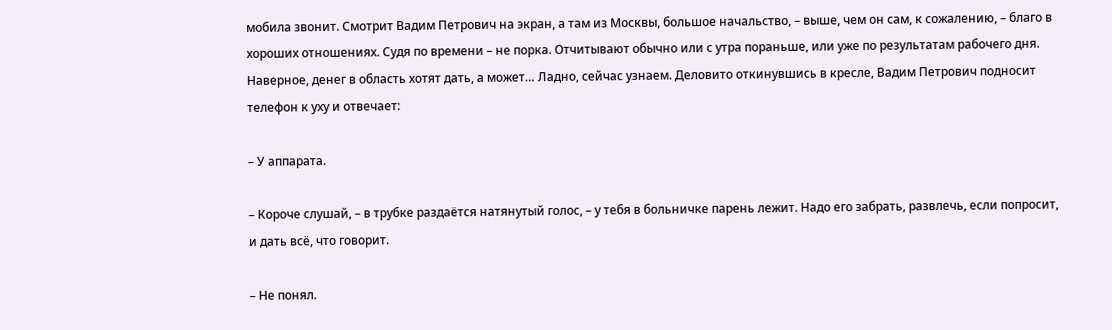мобила звонит. Смотрит Вадим Петрович на экран, а там из Москвы, большое начальство, – выше, чем он сам, к сожалению, – благо в хороших отношениях. Судя по времени – не порка. Отчитывают обычно или с утра пораньше, или уже по результатам рабочего дня. Наверное, денег в область хотят дать, а может… Ладно, сейчас узнаем. Деловито откинувшись в кресле, Вадим Петрович подносит телефон к уху и отвечает:

– У аппарата.

– Короче слушай, – в трубке раздаётся натянутый голос, – у тебя в больничке парень лежит. Надо его забрать, развлечь, если попросит, и дать всё, что говорит.

– Не понял.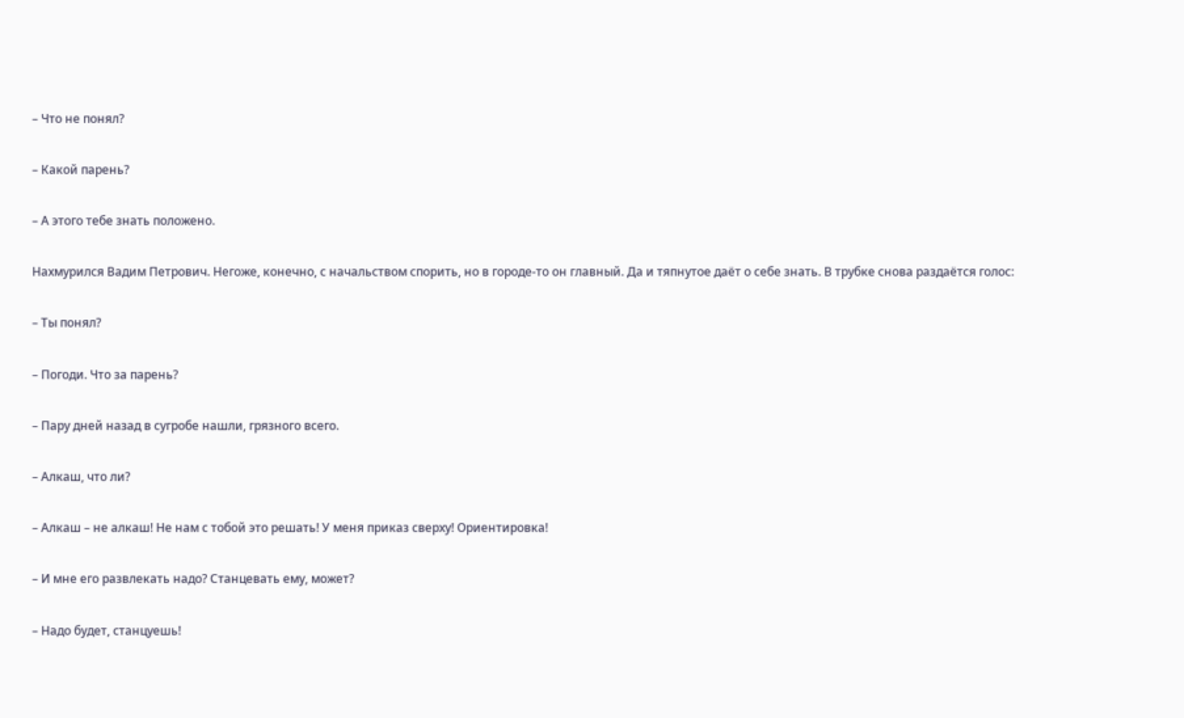– Что не понял?

– Какой парень?

– А этого тебе знать положено.

Нахмурился Вадим Петрович. Негоже, конечно, с начальством спорить, но в городе-то он главный. Да и тяпнутое даёт о себе знать. В трубке снова раздаётся голос:

– Ты понял?

– Погоди. Что за парень?

– Пару дней назад в сугробе нашли, грязного всего.

– Алкаш, что ли?

– Алкаш – не алкаш! Не нам с тобой это решать! У меня приказ сверху! Ориентировка!

– И мне его развлекать надо? Станцевать ему, может?

– Надо будет, станцуешь!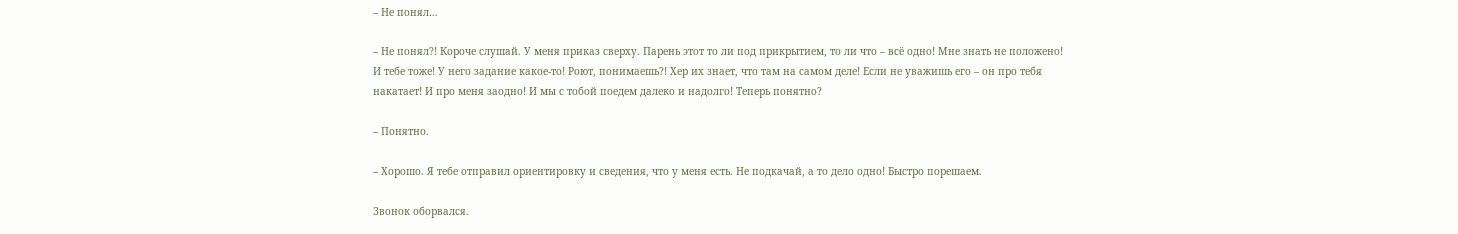– Не понял…

– Не понял?! Короче слушай. У меня приказ сверху. Парень этот то ли под прикрытием, то ли что – всё одно! Мне знать не положено! И тебе тоже! У него задание какое-то! Роют, понимаешь?! Хер их знает, что там на самом деле! Если не уважишь его – он про тебя накатает! И про меня заодно! И мы с тобой поедем далеко и надолго! Теперь понятно?

– Понятно.

– Хорошо. Я тебе отправил ориентировку и сведения, что у меня есть. Не подкачай, а то дело одно! Быстро порешаем.

Звонок оборвался.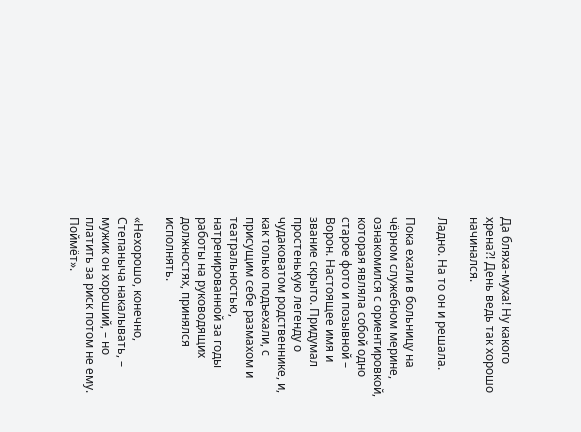Да бляха-муха! Ну какого хрена?! День ведь так хорошо начинался.

Ладно. На то он и решала.

Пока ехали в больницу на чёрном служебном мерине, ознакомился с ориентировкой, которая являла собой одно старое фото и позывной – Ворон. Настоящее имя и звание скрыто. Придумал простенькую легенду о чудаковатом родственнике, и, как только подъехали, с присущим себе размахом и театральностью, натренированной за годы работы на руководящих должностях, принялся исполнять.

«Нехорошо, конечно, Степаныча накалывать, – мужик он хороший, – но платить за риск потом не ему. Поймёт».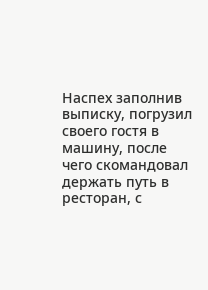Наспех заполнив выписку, погрузил своего гостя в машину, после чего скомандовал держать путь в ресторан, с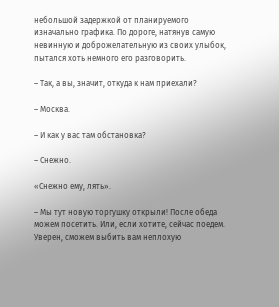небольшой задержкой от планируемого изначально графика. По дороге, натянув самую невинную и доброжелательную из своих улыбок, пытался хоть немного его разговорить.

– Так, а вы, значит, откуда к нам приехали?

– Москва.

– И как у вас там обстановка?

– Снежно.

«Снежно ему, лять».

– Мы тут новую торгушку открыли! После обеда можем посетить. Или, если хотите, сейчас поедем. Уверен, сможем выбить вам неплохую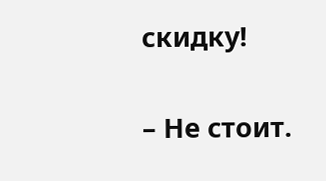скидку!

– Не стоит.